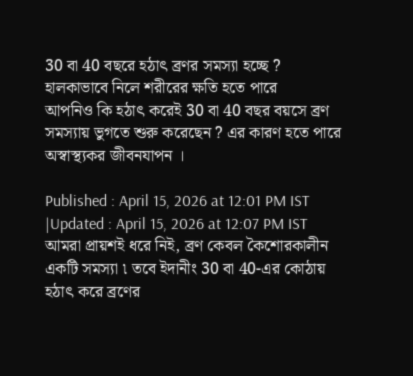30 বা 40 বছরে হঠাৎ ব্রণর সমস্যা হচ্ছে ? হালকাভাবে নিলে শরীরের ক্ষতি হতে পারে
আপনিও কি হঠাৎ করেই 30 বা 40 বছর বয়সে ব্রণ সমস্যায় ভুগতে শুরু করেছেন ? এর কারণ হতে পারে অস্বাস্থ্যকর জীবনযাপন ।

Published : April 15, 2026 at 12:01 PM IST
|Updated : April 15, 2026 at 12:07 PM IST
আমরা প্রায়শই ধরে নিই, ব্রণ কেবল কৈশোরকালীন একটি সমস্যা ৷ তবে ইদানীং 30 বা 40-এর কোঠায় হঠাৎ করে ব্রণের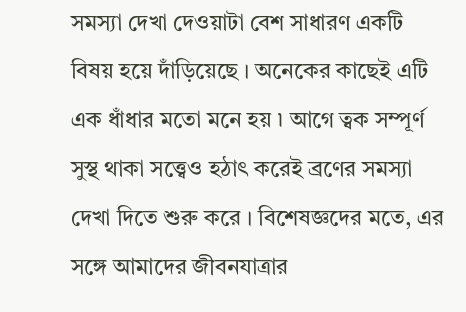সমস্যা দেখা দেওয়াটা বেশ সাধারণ একটি বিষয় হয়ে দাঁড়িয়েছে । অনেকের কাছেই এটি এক ধাঁধার মতো মনে হয় ৷ আগে ত্বক সম্পূর্ণ সুস্থ থাকা সত্ত্বেও হঠাৎ করেই ব্রণের সমস্যা দেখা দিতে শুরু করে । বিশেষজ্ঞদের মতে, এর সঙ্গে আমাদের জীবনযাত্রার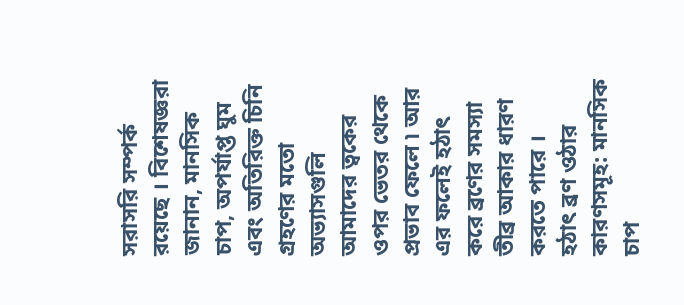সরাসরি সম্পর্ক রয়েছে । বিশেষজ্ঞরা জানান, মানসিক চাপ, অপর্যাপ্ত ঘুম এবং অতিরিক্ত চিনি গ্রহণের মতো অভ্যাসগুলি আমাদের ত্বকের ওপর ভেতর থেকে প্রভাব ফেলে ৷ আর এর ফলেই হঠাৎ করে ব্রণের সমস্যা তীব্র আকার ধারণ করতে পারে ।
হঠাৎ ব্রণ ওঠার কারণসমূহ: মানসিক চাপ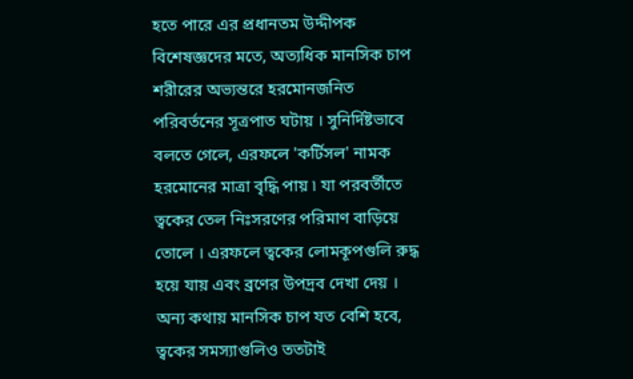হতে পারে এর প্রধানতম উদ্দীপক
বিশেষজ্ঞদের মতে, অত্যধিক মানসিক চাপ শরীরের অভ্যন্তরে হরমোনজনিত পরিবর্তনের সূত্রপাত ঘটায় । সুনির্দিষ্টভাবে বলতে গেলে, এরফলে 'কর্টিসল' নামক হরমোনের মাত্রা বৃদ্ধি পায় ৷ যা পরবর্তীতে ত্বকের তেল নিঃসরণের পরিমাণ বাড়িয়ে তোলে । এরফলে ত্বকের লোমকূপগুলি রুদ্ধ হয়ে যায় এবং ব্রণের উপদ্রব দেখা দেয় । অন্য কথায় মানসিক চাপ যত বেশি হবে, ত্বকের সমস্যাগুলিও ততটাই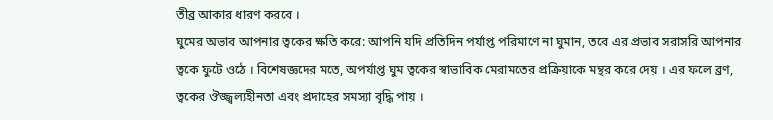তীব্র আকার ধারণ করবে ।
ঘুমের অভাব আপনার ত্বকের ক্ষতি করে: আপনি যদি প্রতিদিন পর্যাপ্ত পরিমাণে না ঘুমান, তবে এর প্রভাব সরাসরি আপনার ত্বকে ফুটে ওঠে । বিশেষজ্ঞদের মতে, অপর্যাপ্ত ঘুম ত্বকের স্বাভাবিক মেরামতের প্রক্রিয়াকে মন্থর করে দেয় । এর ফলে ব্রণ, ত্বকের ঔজ্জ্বল্যহীনতা এবং প্রদাহের সমস্যা বৃদ্ধি পায় ।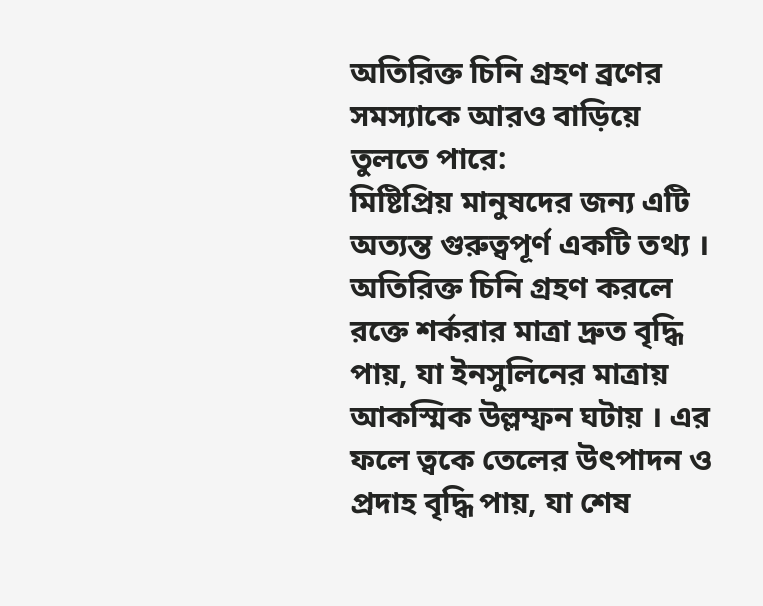অতিরিক্ত চিনি গ্রহণ ব্রণের সমস্যাকে আরও বাড়িয়ে তুলতে পারে:
মিষ্টিপ্রিয় মানুষদের জন্য এটি অত্যন্ত গুরুত্বপূর্ণ একটি তথ্য । অতিরিক্ত চিনি গ্রহণ করলে রক্তে শর্করার মাত্রা দ্রুত বৃদ্ধি পায়, যা ইনসুলিনের মাত্রায় আকস্মিক উল্লম্ফন ঘটায় । এর ফলে ত্বকে তেলের উৎপাদন ও প্রদাহ বৃদ্ধি পায়, যা শেষ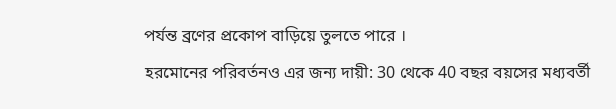পর্যন্ত ব্রণের প্রকোপ বাড়িয়ে তুলতে পারে ।
হরমোনের পরিবর্তনও এর জন্য দায়ী: 30 থেকে 40 বছর বয়সের মধ্যবর্তী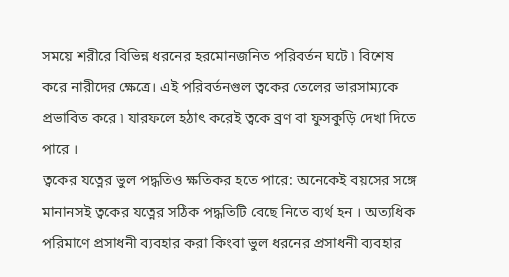সময়ে শরীরে বিভিন্ন ধরনের হরমোনজনিত পরিবর্তন ঘটে ৷ বিশেষ করে নারীদের ক্ষেত্রে। এই পরিবর্তনগুল ত্বকের তেলের ভারসাম্যকে প্রভাবিত করে ৷ যারফলে হঠাৎ করেই ত্বকে ব্রণ বা ফুসকুড়ি দেখা দিতে পারে ।
ত্বকের যত্নের ভুল পদ্ধতিও ক্ষতিকর হতে পারে: অনেকেই বয়সের সঙ্গে মানানসই ত্বকের যত্নের সঠিক পদ্ধতিটি বেছে নিতে ব্যর্থ হন । অত্যধিক পরিমাণে প্রসাধনী ব্যবহার করা কিংবা ভুল ধরনের প্রসাধনী ব্যবহার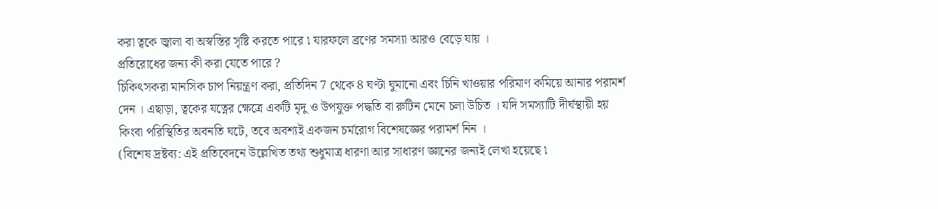করা ত্বকে জ্বালা বা অস্বস্তির সৃষ্টি করতে পারে ৷ যারফলে ব্রণের সমস্যা আরও বেড়ে যায় ।
প্রতিরোধের জন্য কী করা যেতে পারে ?
চিকিৎসকরা মানসিক চাপ নিয়ন্ত্রণ করা, প্রতিদিন 7 থেকে 8 ঘণ্টা ঘুমানো এবং চিনি খাওয়ার পরিমাণ কমিয়ে আনার পরামর্শ দেন । এছাড়া, ত্বকের যত্নের ক্ষেত্রে একটি মৃদু ও উপযুক্ত পদ্ধতি বা রুটিন মেনে চলা উচিত । যদি সমস্যাটি দীর্ঘস্থায়ী হয় কিংবা পরিস্থিতির অবনতি ঘটে, তবে অবশ্যই একজন চর্মরোগ বিশেষজ্ঞের পরামর্শ নিন ।
(বিশেষ দ্রষ্টব্য: এই প্রতিবেদনে উল্লেখিত তথ্য শুধুমাত্র ধারণা আর সাধারণ জ্ঞানের জন্যই লেখা হয়েছে ৷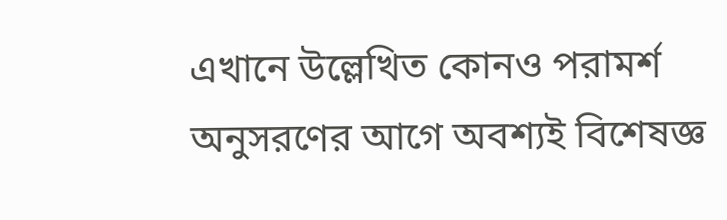এখানে উল্লেখিত কোনও পরামর্শ অনুসরণের আগে অবশ্যই বিশেষজ্ঞ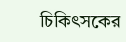চিকিৎসকের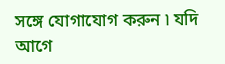সঙ্গে যোগাযোগ করুন ৷ যদি আগে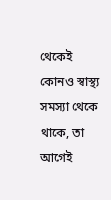থেকেই কোনও স্বাস্থ্য সমস্যা থেকে থাকে, তা আগেই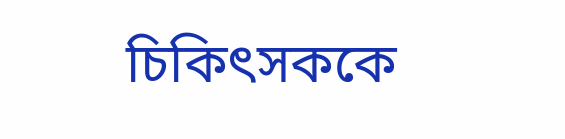চিকিৎসককে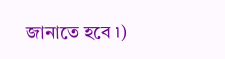জানাতে হবে ৷)